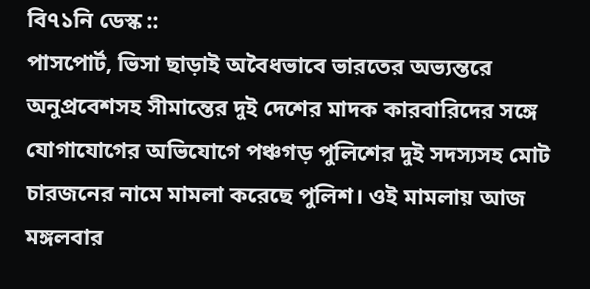বি৭১নি ডেস্ক ::
পাসপোর্ট, ভিসা ছাড়াই অবৈধভাবে ভারতের অভ্যন্তরে অনুপ্রবেশসহ সীমান্তের দুই দেশের মাদক কারবারিদের সঙ্গে যোগাযোগের অভিযোগে পঞ্চগড় পুলিশের দুই সদস্যসহ মোট চারজনের নামে মামলা করেছে পুলিশ। ওই মামলায় আজ মঙ্গলবার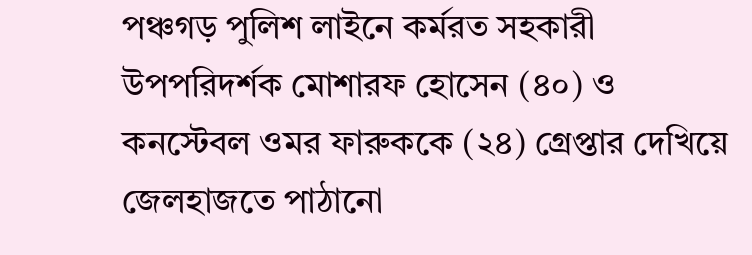পঞ্চগড় পুলিশ লাইনে কর্মরত সহকারী উপপরিদর্শক মোশারফ হোসেন (৪০) ও কনস্টেবল ওমর ফারুককে (২৪) গ্রেপ্তার দেখিয়ে জেলহাজতে পাঠানো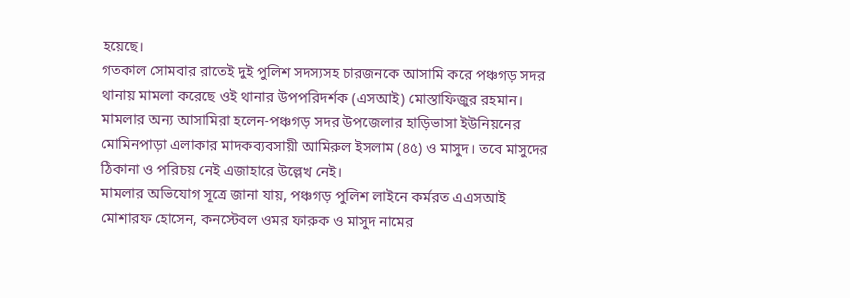হয়েছে।
গতকাল সোমবার রাতেই দুই পুলিশ সদস্যসহ চারজনকে আসামি করে পঞ্চগড় সদর থানায় মামলা করেছে ওই থানার উপপরিদর্শক (এসআই) মোস্তাফিজুর রহমান। মামলার অন্য আসামিরা হলেন-পঞ্চগড় সদর উপজেলার হাড়িভাসা ইউনিয়নের মোমিনপাড়া এলাকার মাদকব্যবসায়ী আমিরুল ইসলাম (৪৫) ও মাসুদ। তবে মাসুদের ঠিকানা ও পরিচয় নেই এজাহারে উল্লেখ নেই।
মামলার অভিযোগ সূত্রে জানা যায়, পঞ্চগড় পুলিশ লাইনে কর্মরত এএসআই মোশারফ হোসেন, কনস্টেবল ওমর ফারুক ও মাসুদ নামের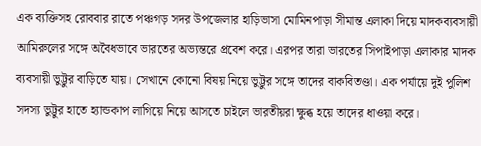এক ব্যক্তিসহ রোববার রাতে পঞ্চগড় সদর উপজেলার হাড়িভাসা মোমিনপাড়া সীমান্ত এলাকা দিয়ে মাদকব্যবসায়ী আমিরুলের সঙ্গে অবৈধভাবে ভারতের অভ্যন্তরে প্রবেশ করে। এরপর তারা ভারতের সিপাইপাড়া এলাকার মাদক ব্যবসায়ী ভুট্টুর বাড়িতে যায়। সেখানে কোনো বিষয় নিয়ে ভুট্টুর সঙ্গে তাদের বাকবিতণ্ডা। এক পর্যায়ে দুই পুলিশ সদস্য ভুট্টুর হাতে হ্যান্ডকাপ লাগিয়ে নিয়ে আসতে চাইলে ভারতীয়রা ক্ষুব্ধ হয়ে তাদের ধাওয়া করে।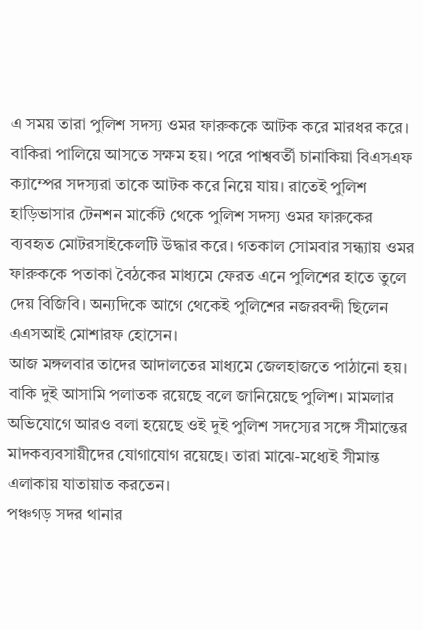এ সময় তারা পুলিশ সদস্য ওমর ফারুককে আটক করে মারধর করে। বাকিরা পালিয়ে আসতে সক্ষম হয়। পরে পাশ্ববর্তী চানাকিয়া বিএসএফ ক্যাম্পের সদস্যরা তাকে আটক করে নিয়ে যায়। রাতেই পুলিশ হাড়িভাসার টেনশন মার্কেট থেকে পুলিশ সদস্য ওমর ফারুকের ব্যবহৃত মোটরসাইকেলটি উদ্ধার করে। গতকাল সোমবার সন্ধ্যায় ওমর ফারুককে পতাকা বৈঠকের মাধ্যমে ফেরত এনে পুলিশের হাতে তুলে দেয় বিজিবি। অন্যদিকে আগে থেকেই পুলিশের নজরবন্দী ছিলেন এএসআই মোশারফ হোসেন।
আজ মঙ্গলবার তাদের আদালতের মাধ্যমে জেলহাজতে পাঠানো হয়। বাকি দুই আসামি পলাতক রয়েছে বলে জানিয়েছে পুলিশ। মামলার অভিযোগে আরও বলা হয়েছে ওই দুই পুলিশ সদস্যের সঙ্গে সীমান্তের মাদকব্যবসায়ীদের যোগাযোগ রয়েছে। তারা মাঝে-মধ্যেই সীমান্ত এলাকায় যাতায়াত করতেন।
পঞ্চগড় সদর থানার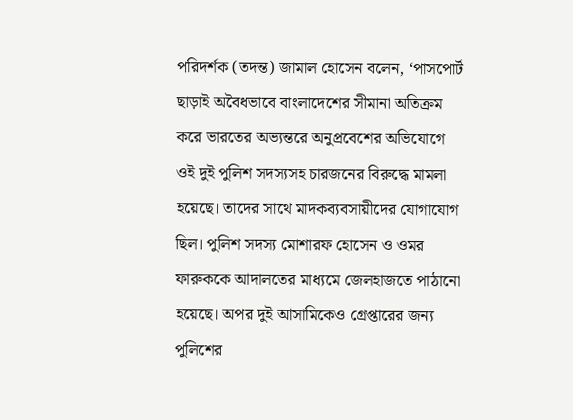পরিদর্শক (তদন্ত) জামাল হোসেন বলেন, ‘পাসপোর্ট ছাড়াই অবৈধভাবে বাংলাদেশের সীমানা অতিক্রম করে ভারতের অভ্যন্তরে অনুপ্রবেশের অভিযোগে ওই দুই পুলিশ সদস্যসহ চারজনের বিরুদ্ধে মামলা হয়েছে। তাদের সাথে মাদকব্যবসায়ীদের যোগাযোগ ছিল। পুলিশ সদস্য মোশারফ হোসেন ও ওমর ফারুককে আদালতের মাধ্যমে জেলহাজতে পাঠানো হয়েছে। অপর দুই আসামিকেও গ্রেপ্তারের জন্য পুলিশের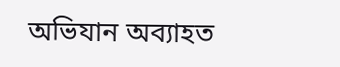অভিযান অব্যাহত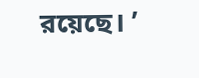রয়েছে। ’